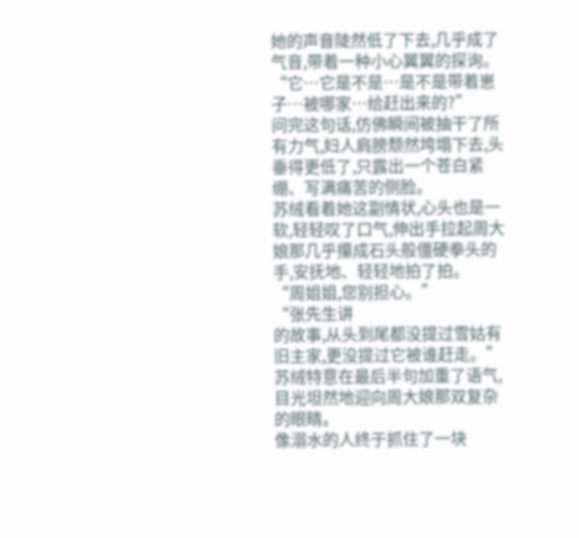她的声音陡然低了下去,几乎成了气音,带着一种小心翼翼的探询。
“它…它是不是…是不是带着崽子…被哪家…给赶出来的?”
问完这句话,仿佛瞬间被抽干了所有力气,妇人肩膀颓然垮塌下去,头垂得更低了,只露出一个苍白紧绷、写满痛苦的侧脸。
苏绒看着她这副情状,心头也是一软,轻轻叹了口气,伸出手拉起周大娘那几乎攥成石头般僵硬拳头的手,安抚地、轻轻地拍了拍。
“周姐姐,您别担心。”
“张先生讲
的故事,从头到尾都没提过雪姑有旧主家,更没提过它被谁赶走。”
苏绒特意在最后半句加重了语气,目光坦然地迎向周大娘那双复杂的眼睛。
像溺水的人终于抓住了一块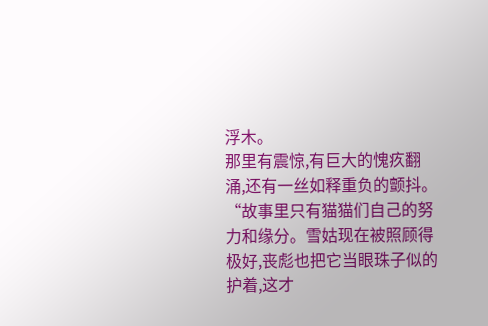浮木。
那里有震惊,有巨大的愧疚翻涌,还有一丝如释重负的颤抖。
“故事里只有猫猫们自己的努力和缘分。雪姑现在被照顾得极好,丧彪也把它当眼珠子似的护着,这才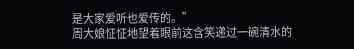是大家爱听也爱传的。”
周大娘怔怔地望着眼前这含笑递过一碗清水的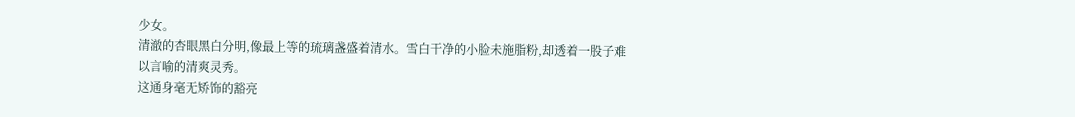少女。
清澈的杏眼黑白分明,像最上等的琉璃盏盛着清水。雪白干净的小脸未施脂粉,却透着一股子难以言喻的清爽灵秀。
这通身毫无矫饰的豁亮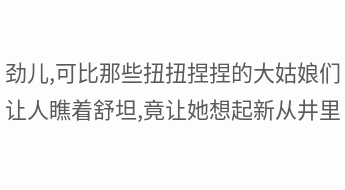劲儿,可比那些扭扭捏捏的大姑娘们让人瞧着舒坦,竟让她想起新从井里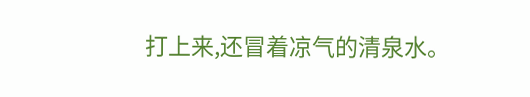打上来,还冒着凉气的清泉水。